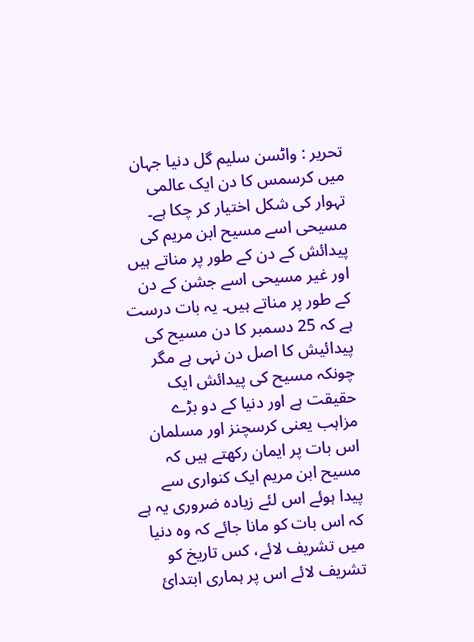تحریر : واٹسن سلیم گل دنیا جہان میں کرسمس کا دن ایک عالمی تہوار کی شکل اختیار کر چکا ہے۔ مسیحی اسے مسیح ابن مریم کی پیدائش کے دن کے طور پر مناتے ہیں اور غیر مسیحی اسے جشن کے دن کے طور پر مناتے ہیں۔ یہ بات درست ہے کہ 25 دسمبر کا دن مسیح کی پیدائیش کا اصل دن نہی ہے مگر چونکہ مسیح کی پیدائش ایک حقیقت ہے اور دنیا کے دو بڑے مزاہب یعنی کرسچنز اور مسلمان اس بات پر ایمان رکھتے ہیں کہ مسیح ابن مریم ایک کنواری سے پیدا ہوئے اس لئے زیادہ ضروری یہ ہے کہ اس بات کو مانا جائے کہ وہ دنیا میں تشریف لائے، کس تاریخ کو تشریف لائے اس پر ہماری ابتدائ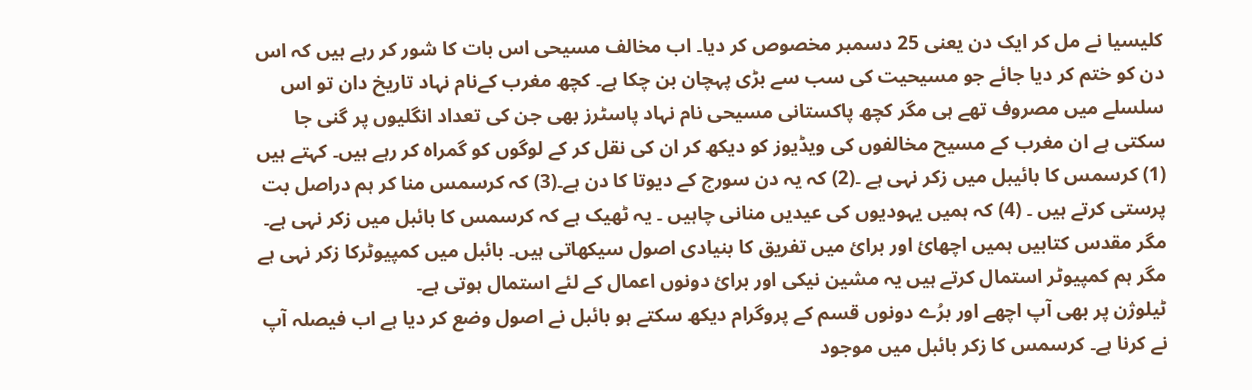کلیسیا نے مل کر ایک دن یعنی 25 دسمبر مخصوص کر دیا۔ اب مخالف مسیحی اس بات کا شور کر رہے ہیں کہ اس دن کو ختم کر دیا جائے جو مسیحیت کی سب سے بڑی پہچان بن چکا ہے۔ کچھ مغرب کےنام نہاد تاریخ دان تو اس سلسلے میں مصروف تھے ہی مگر کچھ پاکستانی مسیحی نام نہاد پاسٹرز بھی جن کی تعداد انگلیوں پر گنی جا سکتی ہے ان مغرب کے مسیح مخالفوں کی ویڈیوز کو دیکھ کر ان کی نقل کر کے لوگوں کو گمراہ کر رہے ہیں۔ کہتے ہیں (1) کرسمس کا بائیبل میں زکر نہی ہے ۔(2) کہ یہ دن سورج کے دیوتا کا دن ہے۔(3) کہ کرسمس منا کر ہم دراصل بت پرستی کرتے ہیں ۔ (4) کہ ہمیں یہودیوں کی عیدیں منانی چاہیں ۔ یہ ٹھیک ہے کہ کرسمس کا بائبل میں زکر نہی ہے۔ مگر مقدس کتابیں ہمیں اچھائ اور برائ میں تفریق کا بنیادی اصول سیکھاتی ہیں۔ بائبل میں کمپیوٹرکا زکر نہی ہے مگر ہم کمپیوٹر استمال کرتے ہیں یہ مشین نیکی اور برائ دونوں اعمال کے لئے استمال ہوتی ہے۔
ٹیلوژن پر بھی آپ اچھے اور برُے دونوں قسم کے پروگرام دیکھ سکتے ہو بائبل نے اصول وضع کر دیا ہے اب فیصلہ آپ نے کرنا ہے۔ کرسمس کا زکر بائبل میں موجود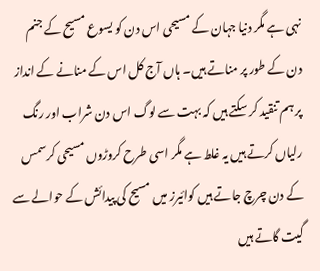نہی ہے مگر دنیا جہان کے مسیحی اس دن کو یسوع مسیح کے جنم دن کے طور پر مناتے ہیں۔ ہاں آج کل اس کے منانے کے انداز پر ہم تنقید کر سکتے ہیں کہ بہت سے لوگ اس دن شراب اور رنگ رلیاں کرتے ہیں یہ غلط ہے مگر اسی طرح کروڑوں مسیحی کرسمس کے دن چرچ جاتے ہیں کوائیرز میں مسیح کی پیدائش کے حوالے سے گیت گاتے ہیں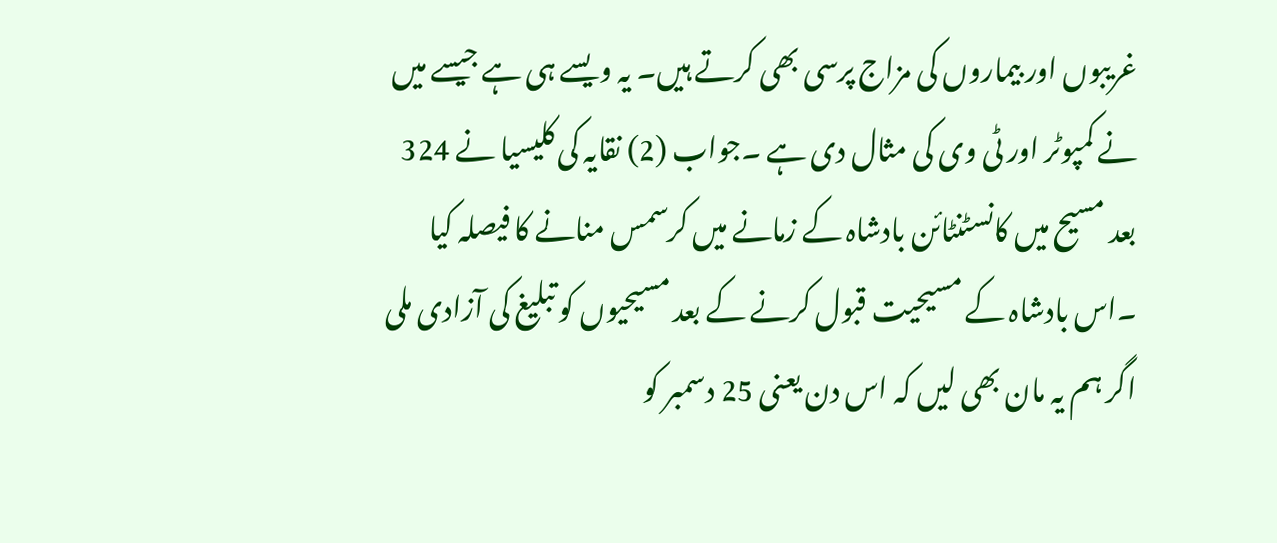غریبوں اور بیماروں کی مزاج پرسی بھی کرتے ہیں۔ یہ ویسے ہی ہے جیسے میں نے کمپوٹر اور ٹی وی کی مثال دی ہے ۔جواب (2) نقایہ کی کلیسیا نے 324 بعد مسیح میں کانسٹنٹائن بادشاہ کے زمانے میں کرسمس منانے کا فیصلہ کیا ۔اس بادشاہ کے مسیحیت قبول کرنے کے بعد مسیحیوں کو تبلیغ کی آزادی ملی اگر ہم یہ مان بھی لیں کہ اس دن یعنی 25 دسمبر کو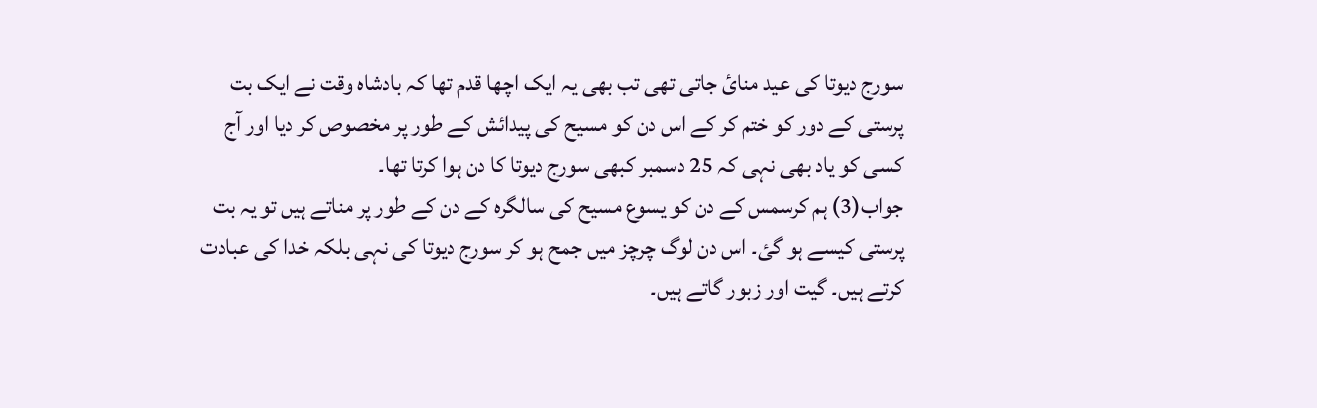سورج دیوتا کی عید منائ جاتی تھی تب بھی یہ ایک اچھا قدم تھا کہ بادشاہ وقت نے ایک بت پرستی کے دور کو ختم کر کے اس دن کو مسیح کی پیدائش کے طور پر مخصوص کر دیا اور آج کسی کو یاد بھی نہی کہ 25 دسمبر کبھی سورج دیوتا کا دن ہوا کرتا تھا۔
جواب(3) ہم کرسمس کے دن کو یسوع مسیح کی سالگرہ کے دن کے طور پر مناتے ہیں تو یہ بت پرستی کیسے ہو گئ۔ اس دن لوگ چرچز میں جمح ہو کر سورج دیوتا کی نہی بلکہ خدا کی عبادت کرتے ہیں۔ گیت اور زبور گاتے ہیں۔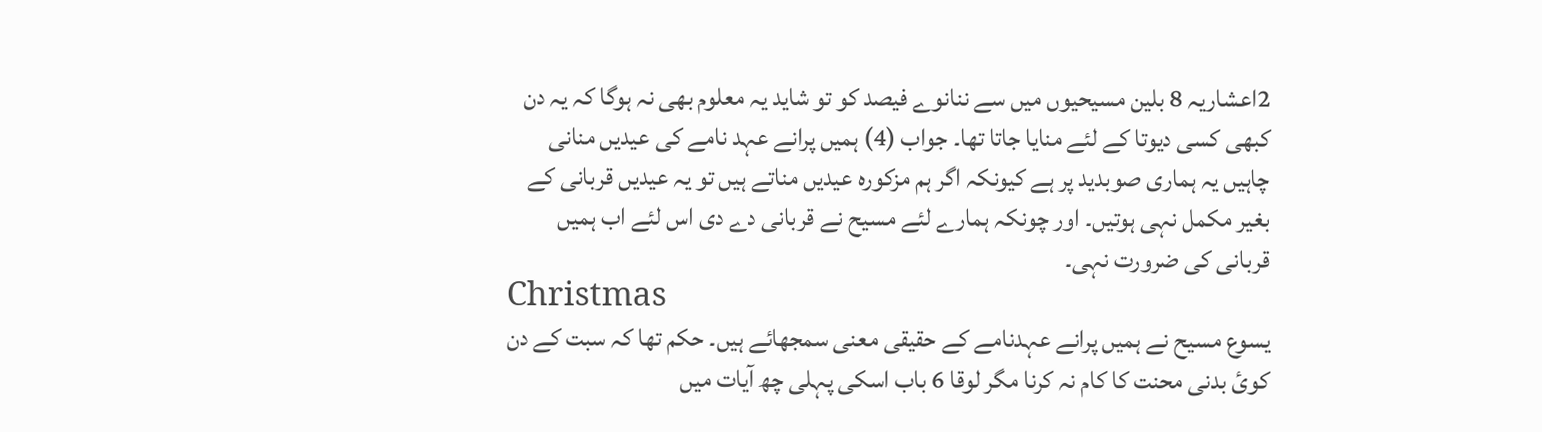2اعشاریہ 8 بلین مسیحیوں میں سے ننانوے فیصد کو تو شاید یہ معلوم بھی نہ ہوگا کہ یہ دن کبھی کسی دیوتا کے لئے منایا جاتا تھا۔ جواب (4) ہمیں پرانے عہد نامے کی عیدیں منانی چاہیں یہ ہماری صوبدید پر ہے کیونکہ اگر ہم مزکورہ عیدیں مناتے ہیں تو یہ عیدیں قربانی کے بغیر مکمل نہی ہوتیں۔ اور چونکہ ہمارے لئے مسیح نے قربانی دے دی اس لئے اب ہمیں قربانی کی ضرورت نہی۔
Christmas
یسوع مسیح نے ہمیں پرانے عہدنامے کے حقیقی معنی سمجھائے ہیں۔ حکم تھا کہ سبت کے دن کوئ بدنی محنت کا کام نہ کرنا مگر لوقا 6 باب اسکی پہلی چھ آیات میں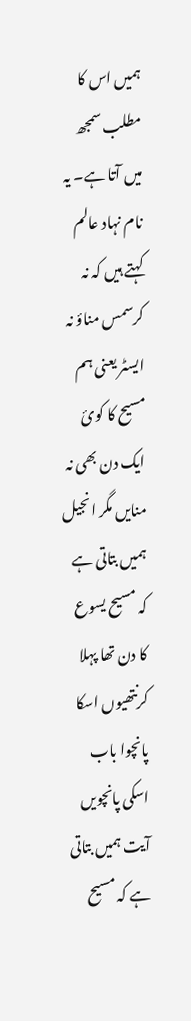ہمیں اس کا مطلب سمجھ میں آتا ہے۔ یہ نام نہاد عالم کہتے ہیں کہ نہ کرسمس مناؤ نہ ایسٹر یعنی ہم مسیح کا کوئ ایک دن بھی نہ منایں مگر انجیل ہمیں بتاتی ہے کہ مسیح یسوع کا دن تھا پہلا کرنتھیوں اسکا پانچوا باب اسکی پانچویں آیت ہمیں بتاتی ہے کہ مسیح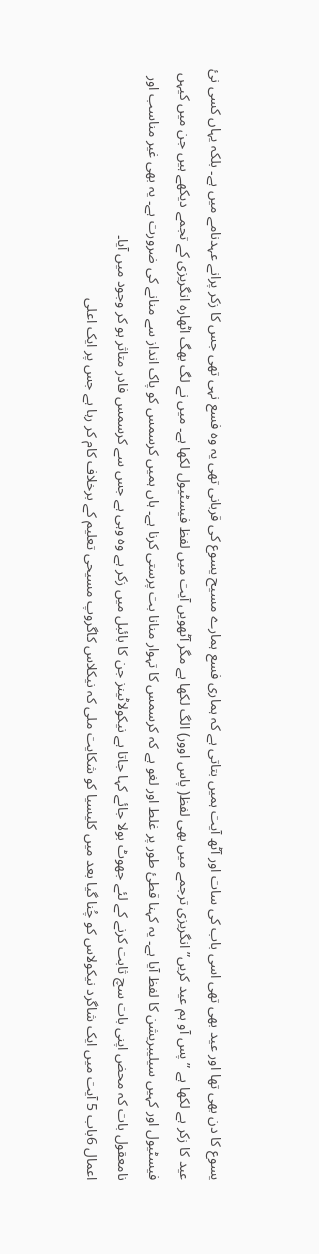یسوع کا دن بھی تھا اور عید بھی تھی اسی باب کی سات اور آٹھ آیت ہمیں بتاتی ہے کہ ہماری فسع ہمارے مسیح یسوع کی قربانی تھی یہ وہ فسع نہی تھی جس کا زکر پرانے عہدنامے میں ہے۔ بلکہ یہاں کسی نئ عید کا زکر ہے لکھا ہے ” پس آو ہم عید کریں” انگریزی ترجمے میں بھی لفظ( پاس اوور) الگ لکھا ہے مگر آٹھویں آیت میں لفظ فیسٹیول لکھا ہے۔ میں نے لگ بھگ اٹھارہ انگریزی کے تجمے دیکھے ہیں جن میں کیہں فیسٹیول اور کہیں سیلیبریشن کا لفظ آیا ہے۔ یہ کہنا قطئ طور پر غلط اور لغو ہے کہ کرسمس کا تہوار منانا بت پرستی کرنا ہے۔ ہاں ہمیں کرسمس کو پاک انداز سے منانے کی ضرورت ہے۔ یہ بھی غیر مناسب اور نامعقول بات کہ محض اپنی بات سچ ثابت کرنے کے لئے جھوٹ بولا جائے کہا جاتا ہے نیکولاٹینز جن کا بائبل میں زکر ہے وہ وہی ہے جس سے کرسمس فادر متاثر ہو کر وجود میں آیا۔
اعمال 6باب 5 آیت میں ایک شاگرد نیکولاس کو چُنا گیا بعد میں کلیسیا کو شکایت ملی کہ نیکلاس کاگروپ مسیحی تعلیم کے برخلاف کام کر رہا ہے جس پر ایک اعلی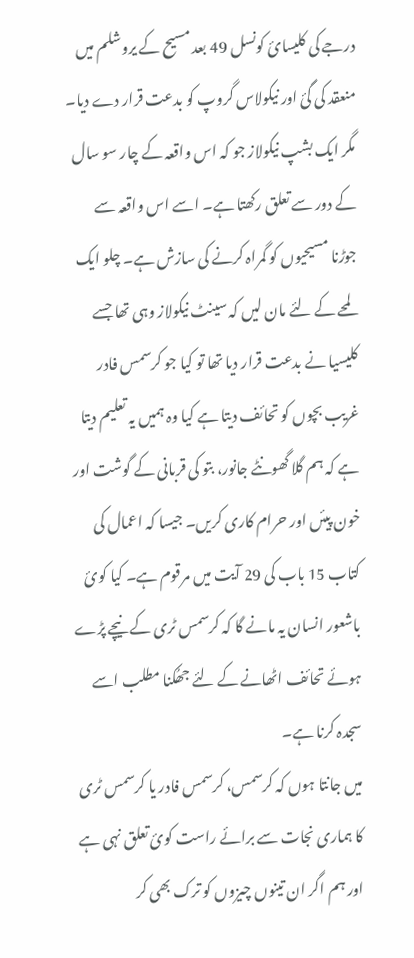درجے کی کلیسائ کونسل 49 بعد مسیح کے یروشلم میں منعقد کی گئ اور نیکولاس گروپ کو بدعت قرار دے دیا۔ مگر ایک بشپ نیکولاز جو کہ اس واقعہ کے چار سو سال کے دور سے تعلق رکھتا ہے۔ اسے اس واقعہ سے جوڑنا مسیحیوں کو گمراہ کرنے کی سازش ہے۔ چلو ایک لمحے کے لئے مان لیں کہ سینٹ نیکولاز وہی تھا جسے کلیسیا نے بدعت قرار دیا تھا تو کیا جو کرسمس فادر غریب بچوں کو تحائف دیتا ہے کیا وہ ہمیں یہ تعلیم دیتا ہے کہ ہم گلا گھونٹے جانور، بتو کی قربانی کے گوشت اور خون پیئں اور حرام کاری کریں۔ جیسا کہ اعمال کی کتاب 15 باب کی 29 آیت میں مرقوم ہے۔ کیا کوئ باشعور انسان یہ مانے گا کہ کرسمس ٹری کے نیچے پڑے ہوئے تحائف اٹھانے کے لئے جھُکنا مطلب اسے سجدہ کرنا ہے۔
میں جانتا ہوں کہ کرسمس، کرسمس فادر یا کرسمس ٹری کا ہماری نجات سے برائے راست کوئ تعلق نہی ہے اور ہم اگر ان تینوں چیزوں کو ترک بھی کر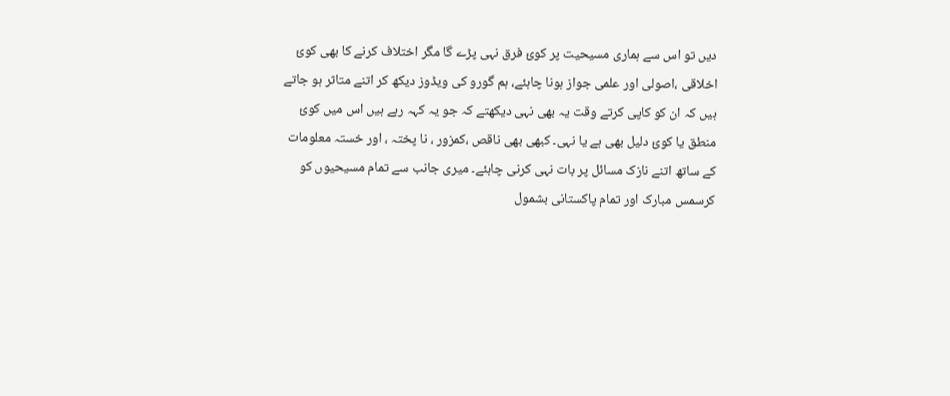دیں تو اس سے ہماری مسیحیت پر کوئ فرق نہی پڑے گا مگر اختلاف کرنے کا بھی کوئ اخلاقی ،اصولی اور علمی جواز ہونا چاہئے، ہم گورو کی ویڈوز دیکھ کر اتنے متاثر ہو جاتے ہیں کہ ان کو کاپی کرتے وقت یہ بھی نہی دیکھتے کہ جو یہ کہہ رہے ہیں اس میں کوئ منطق یا کوئ دلیل بھی ہے یا نہی۔ کبھی بھی ناقص ،کمزور ، نا پختہ ، اور خستہ معلومات کے ساتھ اتنے نازک مسائل پر بات نہی کرنی چاہئے۔ میری جانب سے تمام مسیحیوں کو کرسمس مبارک اور تمام پاکستانی بشمول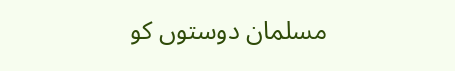مسلمان دوستوں کو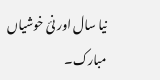نیا سال اور نئ خوشیاں مبارک۔